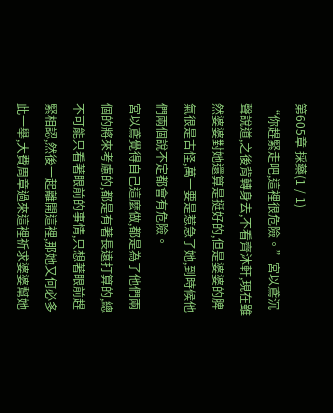第605章 採藥(1 / 1)
“你趕緊走吧,這裡很危險。”宮以鳶沉聲說道,之後背轉身去,不看齊沐軒,現在雖然婆婆對她還算是挺好的,但是婆婆的脾氣很是古怪,萬一要是惹急了她,到時候他們兩個說不定都會有危險。
宮以鳶覺得自己這麼做,都是為了他們兩個的將來考慮的,都是有著長遠打算的,總不可能只看著眼前的事情,只想著眼前趕緊相認,然後一起離開這裡,那她又何必多此一舉,大費周章過來這裡祈求婆婆幫她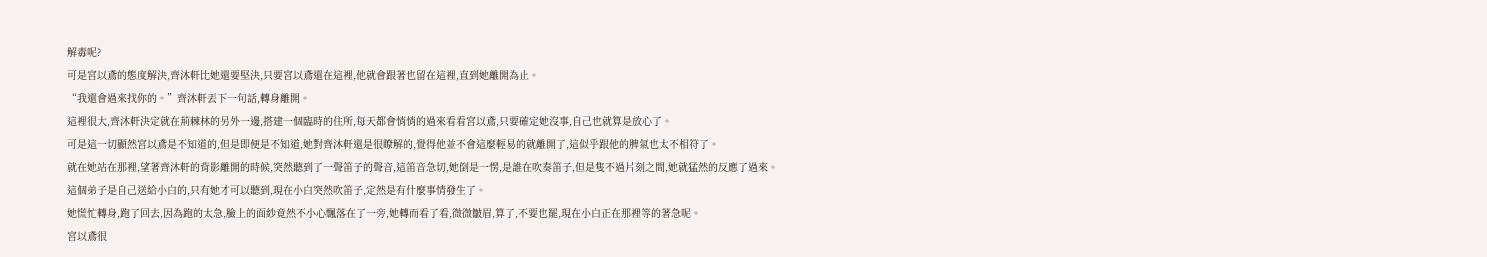解毒呢?
可是宮以鳶的態度解決,齊沐軒比她還要堅決,只要宮以鳶還在這裡,他就會跟著也留在這裡,直到她離開為止。
“我還會過來找你的。”齊沐軒丟下一句話,轉身離開。
這裡很大,齊沐軒決定就在荊棘林的另外一邊,搭建一個臨時的住所,每天都會悄悄的過來看看宮以鳶,只要確定她沒事,自己也就算是放心了。
可是這一切顯然宮以鳶是不知道的,但是即便是不知道,她對齊沐軒還是很瞭解的,覺得他並不會這麼輕易的就離開了,這似乎跟他的脾氣也太不相符了。
就在她站在那裡,望著齊沐軒的背影離開的時候,突然聽到了一聲笛子的聲音,這笛音急切,她倒是一愣,是誰在吹奏笛子,但是隻不過片刻之間,她就猛然的反應了過來。
這個弟子是自己送給小白的,只有她才可以聽到,現在小白突然吹笛子,定然是有什麼事情發生了。
她慌忙轉身,跑了回去,因為跑的太急,臉上的面紗竟然不小心飄落在了一旁,她轉而看了看,微微皺眉,算了,不要也罷,現在小白正在那裡等的著急呢。
宮以鳶很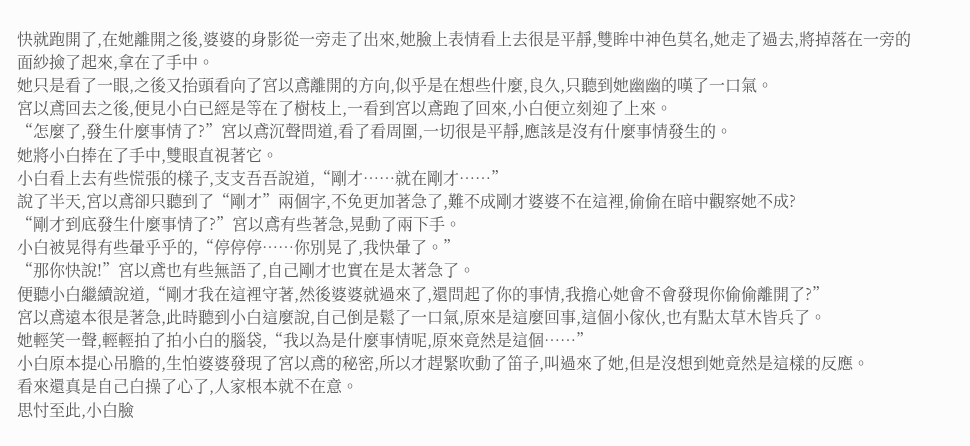快就跑開了,在她離開之後,婆婆的身影從一旁走了出來,她臉上表情看上去很是平靜,雙眸中神色莫名,她走了過去,將掉落在一旁的面紗撿了起來,拿在了手中。
她只是看了一眼,之後又抬頭看向了宮以鳶離開的方向,似乎是在想些什麼,良久,只聽到她幽幽的嘆了一口氣。
宮以鳶回去之後,便見小白已經是等在了樹枝上,一看到宮以鳶跑了回來,小白便立刻迎了上來。
“怎麼了,發生什麼事情了?”宮以鳶沉聲問道,看了看周圍,一切很是平靜,應該是沒有什麼事情發生的。
她將小白捧在了手中,雙眼直視著它。
小白看上去有些慌張的樣子,支支吾吾說道,“剛才……就在剛才……”
說了半天,宮以鳶卻只聽到了“剛才”兩個字,不免更加著急了,難不成剛才婆婆不在這裡,偷偷在暗中觀察她不成?
“剛才到底發生什麼事情了?”宮以鳶有些著急,晃動了兩下手。
小白被晃得有些暈乎乎的,“停停停……你別晃了,我快暈了。”
“那你快說!”宮以鳶也有些無語了,自己剛才也實在是太著急了。
便聽小白繼續說道,“剛才我在這裡守著,然後婆婆就過來了,還問起了你的事情,我擔心她會不會發現你偷偷離開了?”
宮以鳶遠本很是著急,此時聽到小白這麼說,自己倒是鬆了一口氣,原來是這麼回事,這個小傢伙,也有點太草木皆兵了。
她輕笑一聲,輕輕拍了拍小白的腦袋,“我以為是什麼事情呢,原來竟然是這個……”
小白原本提心吊膽的,生怕婆婆發現了宮以鳶的秘密,所以才趕緊吹動了笛子,叫過來了她,但是沒想到她竟然是這樣的反應。
看來還真是自己白操了心了,人家根本就不在意。
思忖至此,小白臉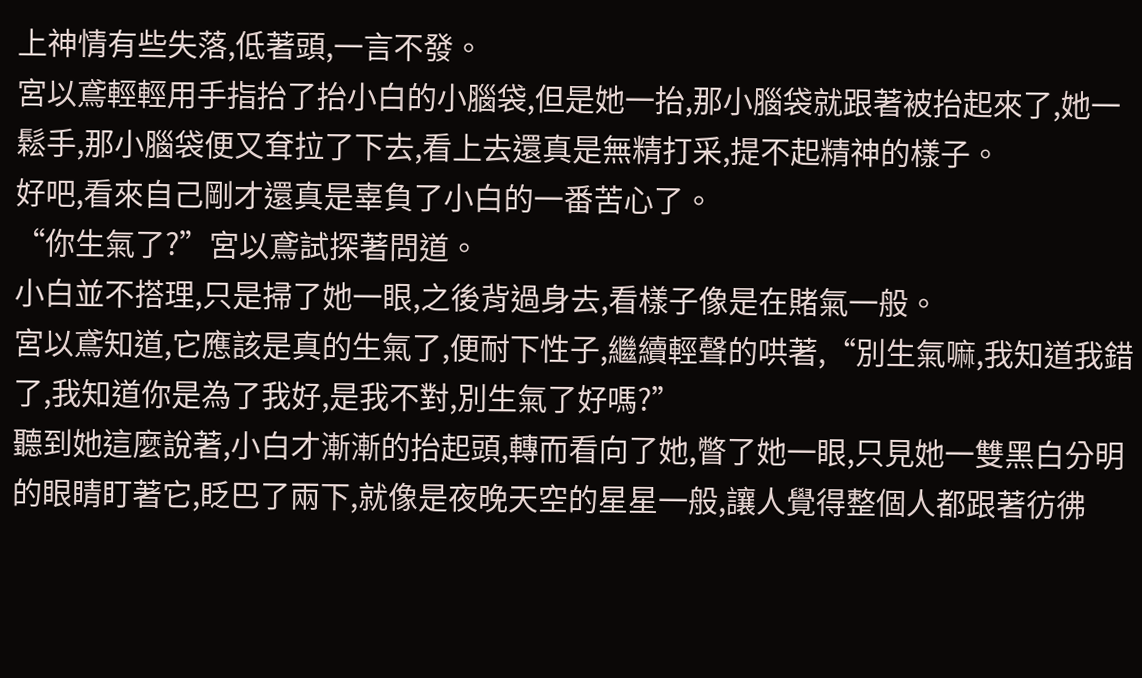上神情有些失落,低著頭,一言不發。
宮以鳶輕輕用手指抬了抬小白的小腦袋,但是她一抬,那小腦袋就跟著被抬起來了,她一鬆手,那小腦袋便又耷拉了下去,看上去還真是無精打采,提不起精神的樣子。
好吧,看來自己剛才還真是辜負了小白的一番苦心了。
“你生氣了?”宮以鳶試探著問道。
小白並不搭理,只是掃了她一眼,之後背過身去,看樣子像是在賭氣一般。
宮以鳶知道,它應該是真的生氣了,便耐下性子,繼續輕聲的哄著,“別生氣嘛,我知道我錯了,我知道你是為了我好,是我不對,別生氣了好嗎?”
聽到她這麼說著,小白才漸漸的抬起頭,轉而看向了她,瞥了她一眼,只見她一雙黑白分明的眼睛盯著它,眨巴了兩下,就像是夜晚天空的星星一般,讓人覺得整個人都跟著彷彿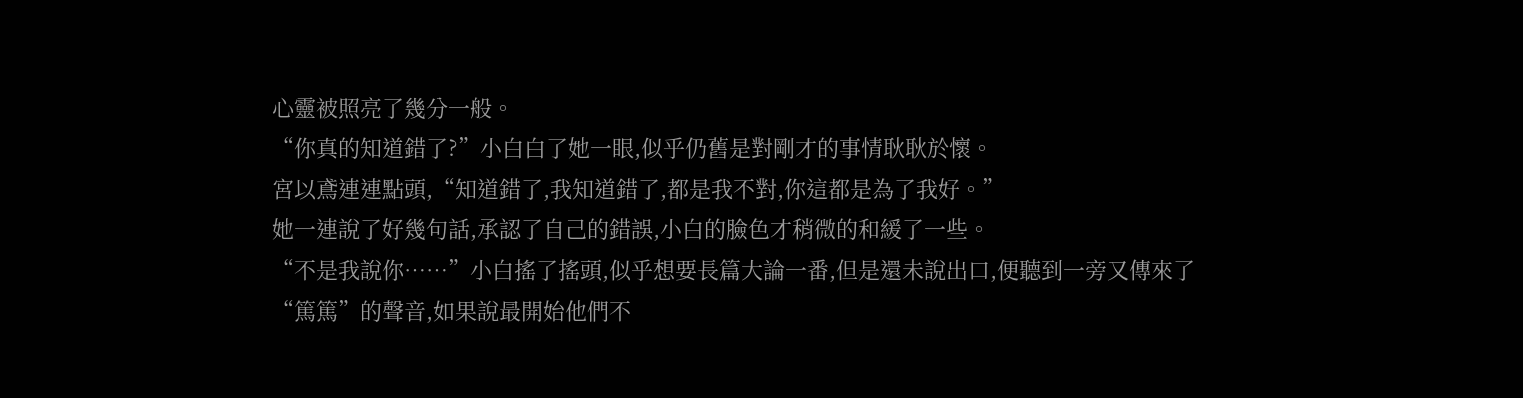心靈被照亮了幾分一般。
“你真的知道錯了?”小白白了她一眼,似乎仍舊是對剛才的事情耿耿於懷。
宮以鳶連連點頭,“知道錯了,我知道錯了,都是我不對,你這都是為了我好。”
她一連說了好幾句話,承認了自己的錯誤,小白的臉色才稍微的和緩了一些。
“不是我說你……”小白搖了搖頭,似乎想要長篇大論一番,但是還未說出口,便聽到一旁又傳來了“篤篤”的聲音,如果說最開始他們不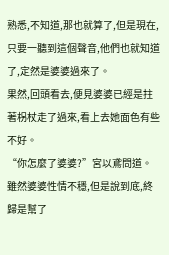熟悉,不知道,那也就算了,但是現在,只要一聽到這個聲音,他們也就知道了,定然是婆婆過來了。
果然,回頭看去,便見婆婆已經是拄著柺杖走了過來,看上去她面色有些不好。
“你怎麼了婆婆?”宮以鳶問道。
雖然婆婆性情不穩,但是說到底,終歸是幫了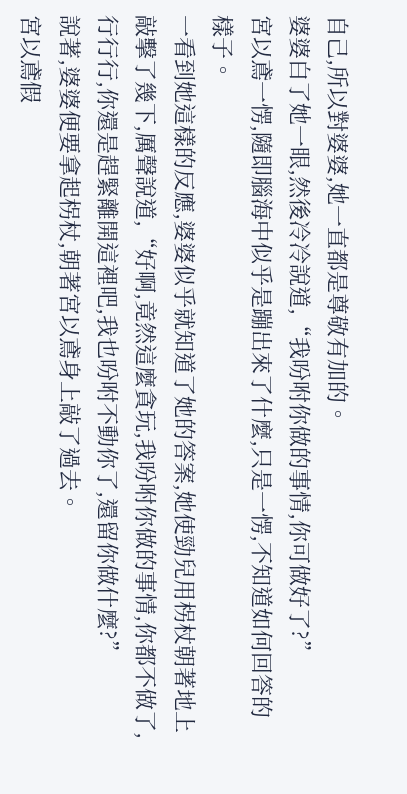自己,所以對婆婆,她一直都是尊敬有加的。
婆婆白了她一眼,然後冷冷說道,“我吩咐你做的事情,你可做好了?”
宮以鳶一愣,隨即腦海中似乎是蹦出來了什麼,只是一愣,不知道如何回答的樣子。
一看到她這樣的反應,婆婆似乎就知道了她的答案,她使勁兒用柺杖朝著地上敲擊了幾下,厲聲說道,“好啊,竟然這麼貪玩,我吩咐你做的事情,你都不做了,行行行,你還是趕緊離開這裡吧,我也吩咐不動你了,還留你做什麼?”
說著,婆婆便要拿起柺杖,朝著宮以鳶身上敲了過去。
宮以鳶假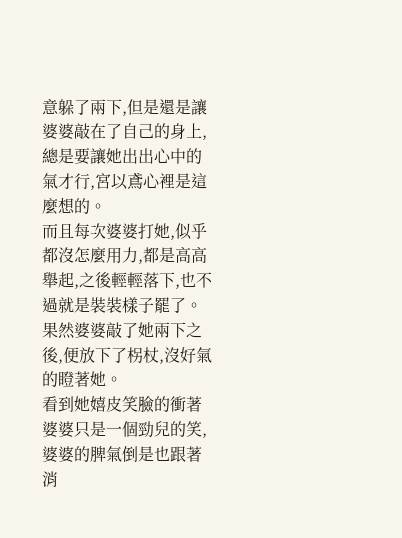意躲了兩下,但是還是讓婆婆敲在了自己的身上,總是要讓她出出心中的氣才行,宮以鳶心裡是這麼想的。
而且每次婆婆打她,似乎都沒怎麼用力,都是高高舉起,之後輕輕落下,也不過就是裝裝樣子罷了。
果然婆婆敲了她兩下之後,便放下了柺杖,沒好氣的瞪著她。
看到她嬉皮笑臉的衝著婆婆只是一個勁兒的笑,婆婆的脾氣倒是也跟著消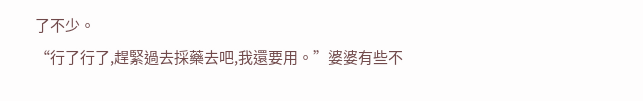了不少。
“行了行了,趕緊過去採藥去吧,我還要用。”婆婆有些不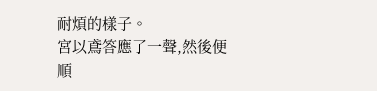耐煩的樣子。
宮以鳶答應了一聲,然後便順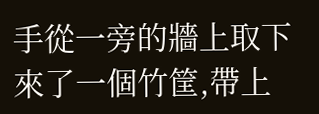手從一旁的牆上取下來了一個竹筐,帶上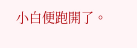小白便跑開了。